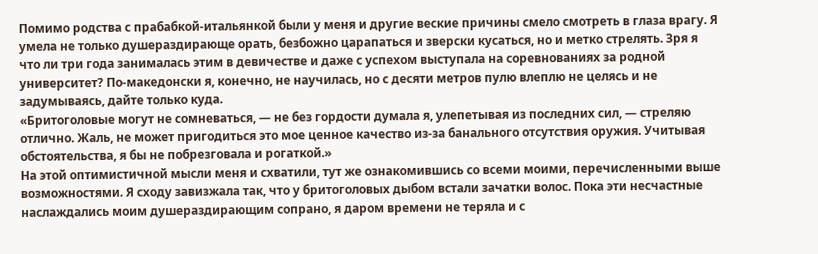Помимо родства с прабабкой-итальянкой были у меня и другие веские причины смело смотреть в глаза врагу. Я умела не только душераздирающе орать, безбожно царапаться и зверски кусаться, но и метко стрелять. Зря я что ли три года занималась этим в девичестве и даже с успехом выступала на соревнованиях за родной университет? По-македонски я, конечно, не научилась, но с десяти метров пулю влеплю не целясь и не задумываясь, дайте только куда.
«Бритоголовые могут не сомневаться, — не без гордости думала я, улепетывая из последних сил, — стреляю отлично. Жаль, не может пригодиться это мое ценное качество из-за банального отсутствия оружия. Учитывая обстоятельства, я бы не побрезговала и рогаткой.»
На этой оптимистичной мысли меня и схватили, тут же ознакомившись со всеми моими, перечисленными выше возможностями. Я сходу завизжала так, что у бритоголовых дыбом встали зачатки волос. Пока эти несчастные наслаждались моим душераздирающим сопрано, я даром времени не теряла и с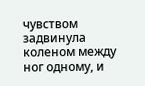чувством задвинула коленом между ног одному, и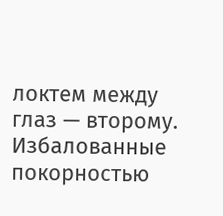локтем между глаз — второму.
Избалованные покорностью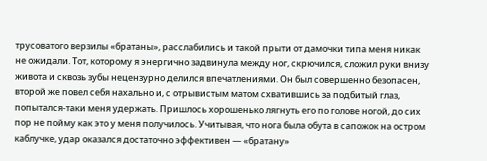трусоватого верзилы «братаны», расслабились и такой прыти от дамочки типа меня никак не ожидали. Тот, которому я энергично задвинула между ног, скрючился, сложил руки внизу живота и сквозь зубы нецензурно делился впечатлениями. Он был совершенно безопасен, второй же повел себя нахально и, с отрывистым матом схватившись за подбитый глаз, попытался-таки меня удержать. Пришлось хорошенько лягнуть его по голове ногой, до сих пор не пойму как это у меня получилось. Учитывая, что нога была обута в сапожок на остром каблучке, удар оказался достаточно эффективен — «братану»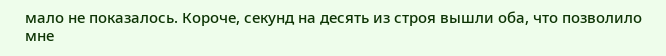мало не показалось. Короче, секунд на десять из строя вышли оба, что позволило мне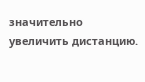значительно увеличить дистанцию.